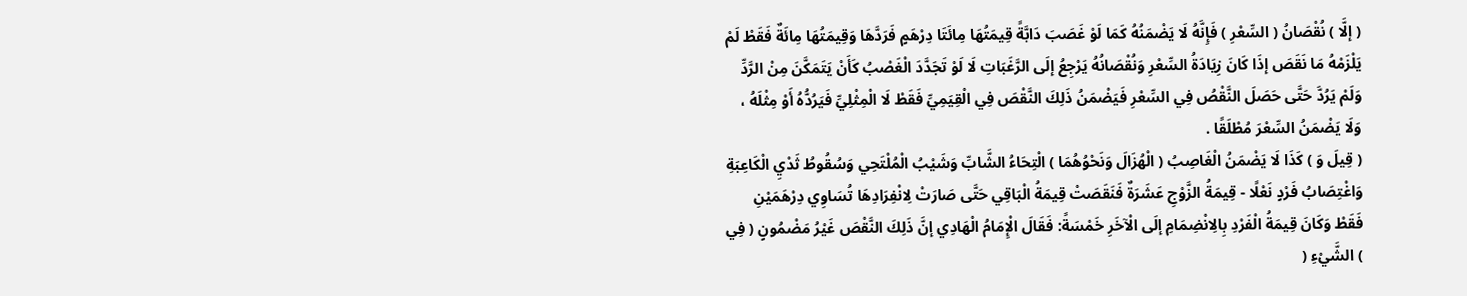( إلَّا ) نُقْصَانُ ( السِّعْرِ ) فَإِنَّهُ لَا يَضْمَنُهُ كَمَا لَوْ غَصَبَ دَابَّةً قِيمَتُهَا مِائَتَا دِرْهَمٍ فَرَدَّهَا وَقِيمَتُهَا مِائَةٌ فَقَطْ لَمْ يَلْزَمْهُ مَا نَقَصَ إذَا كَانَ زِيَادَةُ السِّعْرِ وَنُقْصَانُهُ يَرْجِعُ إلَى الرَّغَبَاتِ لَا لَوْ تَجَدَّدَ الْغَصْبُ كَأَنْ يَتَمَكَّنَ مِنْ الرَّدِّ وَلَمْ يَرُدَّ حَتَّى حَصَلَ النَّقْصُ فِي السِّعْرِ فَيَضْمَنُ ذَلِكَ النَّقْصَ فِي الْقِيَمِيِّ فَقَطْ لَا الْمِثْلِيِّ فَيَرُدُّهُ أَوْ مِثْلَهُ ، وَلَا يَضْمَنُ السِّعْرَ مُطْلَقًا .
( قِيلَ وَ ) كَذَا لَا يَضْمَنُ الْغَاصِبُ ( الْهُزَالَ وَنَحْوُهُمَا ) الْتِحَاءُ الشَّابِّ وَشَيْبُ الْمُلْتَحِي وَسُقُوطُ ثَدْيِ الْكَاعِبَةِ وَاغْتِصَابُ فَرْدٍ نَعْلًا - قِيمَةُ الزَّوْجِ عَشَرَةٌ فَنَقَصَتْ قِيمَةُ الْبَاقِي حَتَّى صَارَتْ لِانْفِرَادِهَا تُسَاوِي دِرْهَمَيْنِ فَقَطْ وَكَانَ قِيمَةُ الْفَرْدِ بِالِانْضِمَامِ إلَى الْآخَرِ خَمْسَةً: فَقَالَ الْإِمَامُ الْهَادِي إنَّ ذَلِكَ النَّقْصَ غَيْرُ مَضْمُونٍ ( فِي ) الشَّيْءِ (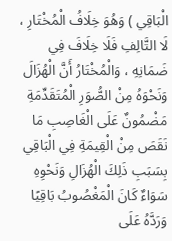الْبَاقِي ) وَهُوَ خِلَافُ الْمُخْتَارِ ، لَا التَّالِفِ فَلَا خِلَافَ فِي ضَمَانِهِ ، وَالْمُخْتَارُ أَنَّ الْهُزَالَ وَنَحْوَهُ مِنْ الصُّوَرِ الْمُتَقَدِّمَةِ مَضْمُونٌ عَلَى الْغَاصِبِ مَا نَقَصَ مِنْ الْقِيمَةِ فِي الْبَاقِي بِسَبَبِ ذَلِكَ الْهُزَالِ وَنَحْوِهِ سَوَاءٌ كَانَ الْمَغْصُوبُ بَاقِيًا وَرَدَّهُ عَلَى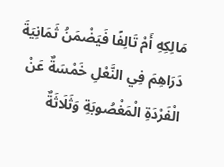مَالِكِهِ أَمْ تَالِفًا فَيَضْمَنُ ثَمَانِيَةَ دَرَاهِمَ فِي النَّعْلِ خَمْسَةٌ عَنْ الْفَرْدَةِ الْمَغْصُوبَةِ وَثَلَاثَةٌ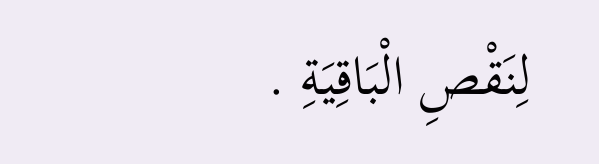لِنَقْصِ الْبَاقِيَةِ .